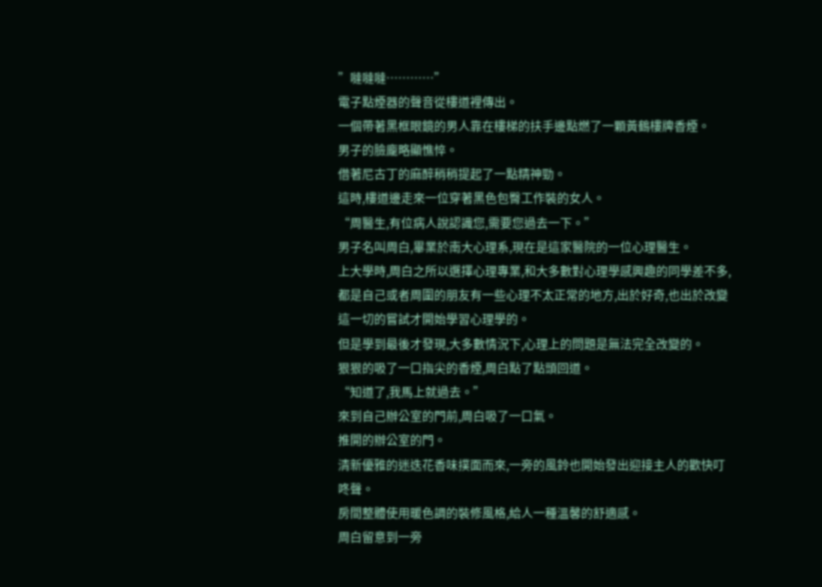”噠噠噠…………”
電子點煙器的聲音從樓道裡傳出。
一個帶著黑框眼鏡的男人靠在樓梯的扶手邊點燃了一顆黃鶴樓牌香煙。
男子的臉龐略顯憔悴。
借著尼古丁的麻醉稍稍提起了一點精神勁。
這時,樓道邊走來一位穿著黑色包臀工作裝的女人。
“周醫生,有位病人說認識您,需要您過去一下。”
男子名叫周白,畢業於南大心理系,現在是這家醫院的一位心理醫生。
上大學時,周白之所以選擇心理專業,和大多數對心理學感興趣的同學差不多,都是自己或者周圍的朋友有一些心理不太正常的地方,出於好奇,也出於改變這一切的嘗試才開始學習心理學的。
但是學到最後才發現,大多數情況下,心理上的問題是無法完全改變的。
狠狠的吸了一口指尖的香煙,周白點了點頭回道。
“知道了,我馬上就過去。”
來到自己辦公室的門前,周白吸了一口氣。
推開的辦公室的門。
清新優雅的迷迭花香味撲面而來,一旁的風鈴也開始發出迎接主人的歡快叮咚聲。
房間整體使用暖色調的裝修風格,給人一種溫馨的舒適感。
周白留意到一旁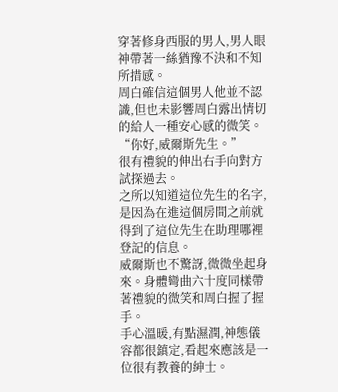穿著修身西服的男人,男人眼神帶著一絲猶豫不決和不知所措感。
周白確信這個男人他並不認識,但也未影響周白露出情切的給人一種安心感的微笑。
“你好,威爾斯先生。”
很有禮貌的伸出右手向對方試探過去。
之所以知道這位先生的名字,是因為在進這個房間之前就得到了這位先生在助理哪裡登記的信息。
威爾斯也不驚訝,微微坐起身來。身體彎曲六十度同樣帶著禮貌的微笑和周白握了握手。
手心溫暖,有點濕潤,神態儀容都很鎮定,看起來應該是一位很有教養的紳士。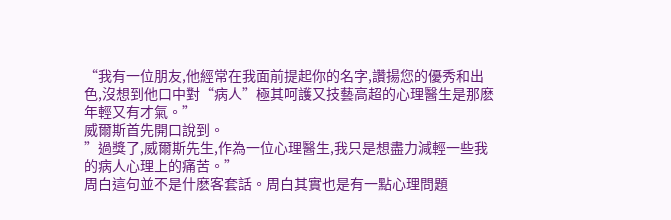“我有一位朋友,他經常在我面前提起你的名字,讚揚您的優秀和出色,沒想到他口中對“病人”極其呵護又技藝高超的心理醫生是那麽年輕又有才氣。”
威爾斯首先開口說到。
”過獎了,威爾斯先生,作為一位心理醫生,我只是想盡力減輕一些我的病人心理上的痛苦。”
周白這句並不是什麽客套話。周白其實也是有一點心理問題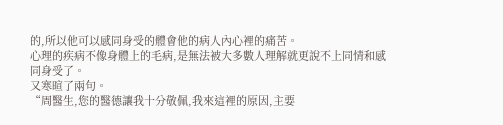的,所以他可以感同身受的體會他的病人內心裡的痛苦。
心理的疾病不像身體上的毛病,是無法被大多數人理解就更說不上同情和感同身受了。
又寒暄了兩句。
“周醫生,您的醫德讓我十分敬佩,我來這裡的原因,主要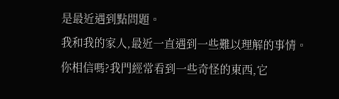是最近遇到點問題。
我和我的家人,最近一直遇到一些難以理解的事情。
你相信嗎?我門經常看到一些奇怪的東西,它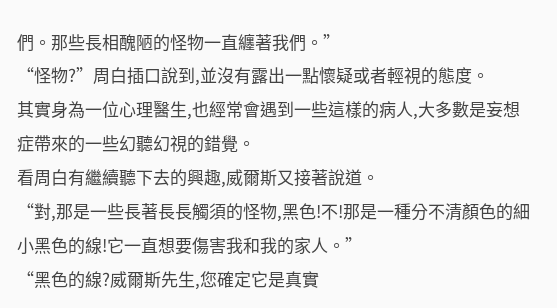們。那些長相醜陋的怪物一直纏著我們。”
“怪物?”周白插口說到,並沒有露出一點懷疑或者輕視的態度。
其實身為一位心理醫生,也經常會遇到一些這樣的病人,大多數是妄想症帶來的一些幻聽幻視的錯覺。
看周白有繼續聽下去的興趣,威爾斯又接著說道。
“對,那是一些長著長長觸須的怪物,黑色!不!那是一種分不清顏色的細小黑色的線!它一直想要傷害我和我的家人。”
“黑色的線?威爾斯先生,您確定它是真實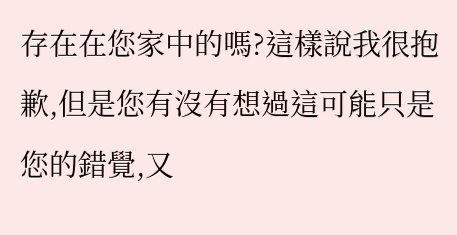存在在您家中的嗎?這樣說我很抱歉,但是您有沒有想過這可能只是您的錯覺,又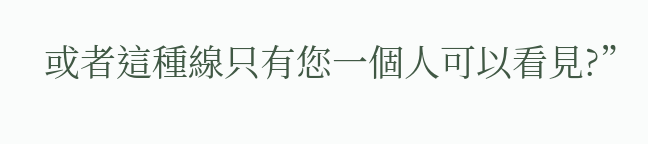或者這種線只有您一個人可以看見?”